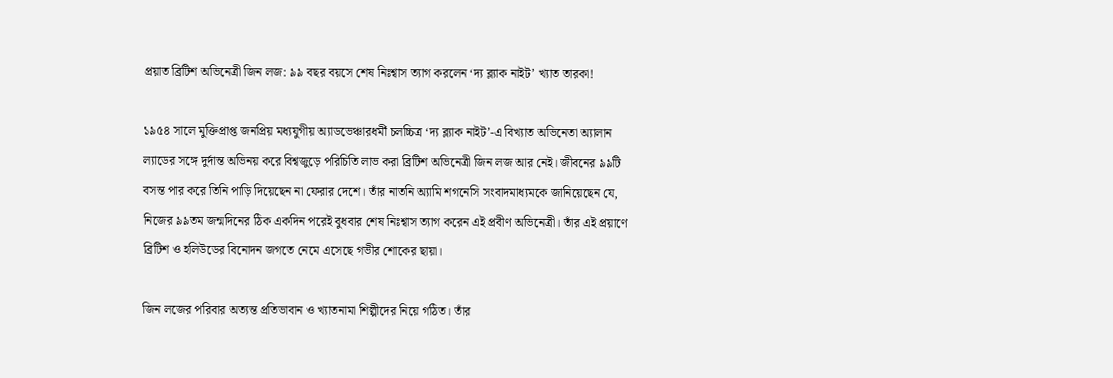প্রয়াত ব্রিটিশ অভিনেত্রী জিন লজ: ৯৯ বছর বয়সে শেষ নিঃশ্বাস ত্যাগ করলেন ‘দ্য ব্ল্যাক নাইট’ খ্যাত তারকা!

১৯৫৪ সালে মুক্তিপ্রাপ্ত জনপ্রিয় মধ্যযুগীয় অ্যাডভেঞ্চারধর্মী চলচ্চিত্র ‘দ্য ব্ল্যাক নাইট’-এ বিখ্যাত অভিনেতা অ্যালান ল্যাডের সঙ্গে দুর্দান্ত অভিনয় করে বিশ্বজুড়ে পরিচিতি লাভ করা ব্রিটিশ অভিনেত্রী জিন লজ আর নেই। জীবনের ৯৯টি বসন্ত পার করে তিনি পাড়ি দিয়েছেন না ফেরার দেশে। তাঁর নাতনি অ্যামি শগনেসি সংবাদমাধ্যমকে জানিয়েছেন যে, নিজের ৯৯তম জন্মদিনের ঠিক একদিন পরেই বুধবার শেষ নিঃশ্বাস ত্যাগ করেন এই প্রবীণ অভিনেত্রী। তাঁর এই প্রয়াণে ব্রিটিশ ও হলিউডের বিনোদন জগতে নেমে এসেছে গভীর শোকের ছায়া।

জিন লজের পরিবার অত্যন্ত প্রতিভাবান ও খ্যাতনামা শিল্পীদের নিয়ে গঠিত। তাঁর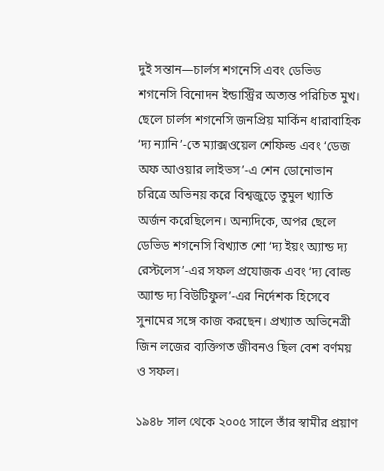দুই সন্তান—চার্লস শগনেসি এবং ডেভিড শগনেসি বিনোদন ইন্ডাস্ট্রির অত্যন্ত পরিচিত মুখ। ছেলে চার্লস শগনেসি জনপ্রিয় মার্কিন ধারাবাহিক ‘দ্য ন্যানি’-তে ম্যাক্সওয়েল শেফিল্ড এবং ‘ডেজ অফ আওয়ার লাইভস’-এ শেন ডোনোভান চরিত্রে অভিনয় করে বিশ্বজুড়ে তুমুল খ্যাতি অর্জন করেছিলেন। অন্যদিকে, অপর ছেলে ডেভিড শগনেসি বিখ্যাত শো ‘দ্য ইয়ং অ্যান্ড দ্য রেস্টলেস’-এর সফল প্রযোজক এবং ‘দ্য বোল্ড অ্যান্ড দ্য বিউটিফুল’-এর নির্দেশক হিসেবে সুনামের সঙ্গে কাজ করছেন। প্রখ্যাত অভিনেত্রী জিন লজের ব্যক্তিগত জীবনও ছিল বেশ বর্ণময় ও সফল।

১৯৪৮ সাল থেকে ২০০৫ সালে তাঁর স্বামীর প্রয়াণ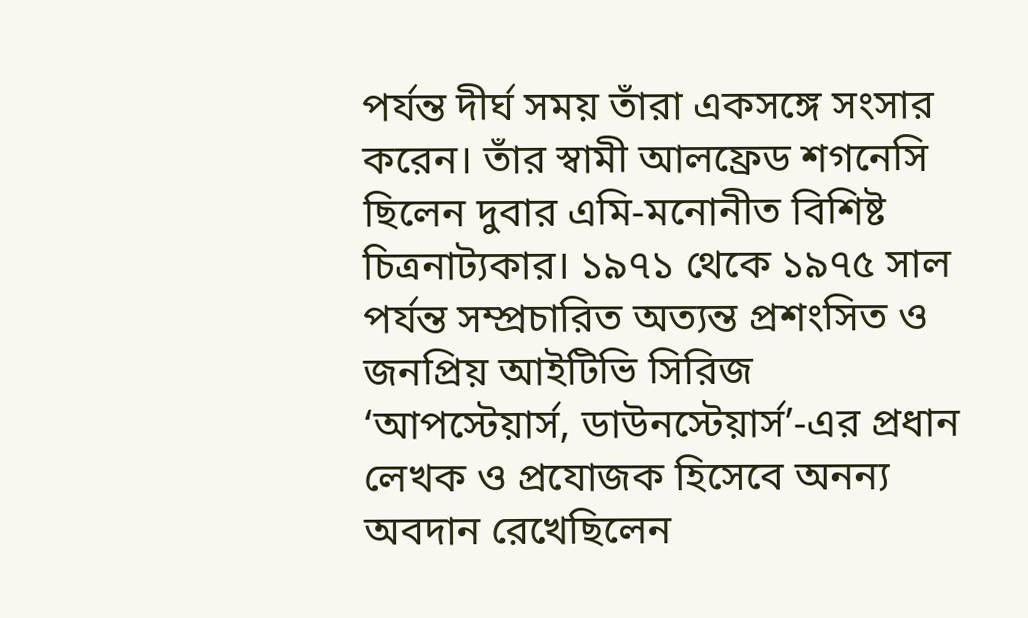পর্যন্ত দীর্ঘ সময় তাঁরা একসঙ্গে সংসার করেন। তাঁর স্বামী আলফ্রেড শগনেসি ছিলেন দুবার এমি-মনোনীত বিশিষ্ট চিত্রনাট্যকার। ১৯৭১ থেকে ১৯৭৫ সাল পর্যন্ত সম্প্রচারিত অত্যন্ত প্রশংসিত ও জনপ্রিয় আইটিভি সিরিজ ‘আপস্টেয়ার্স, ডাউনস্টেয়ার্স’-এর প্রধান লেখক ও প্রযোজক হিসেবে অনন্য অবদান রেখেছিলেন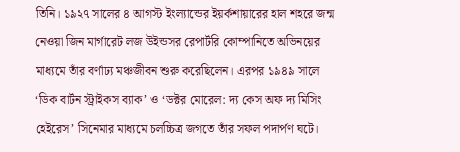তিনি। ১৯২৭ সালের ৪ আগস্ট ইংল্যান্ডের ইয়র্কশায়ারের হাল শহরে জন্ম নেওয়া জিন মার্গারেট লজ উইন্ডসর রেপার্টরি কোম্পানিতে অভিনয়ের মাধ্যমে তাঁর বর্ণাঢ্য মঞ্চজীবন শুরু করেছিলেন। এরপর ১৯৪৯ সালে ‘ডিক বার্টন স্ট্রাইকস ব্যাক’ ও ‘ডক্টর মোরেল: দ্য কেস অফ দ্য মিসিং হেইরেস’ সিনেমার মাধ্যমে চলচ্চিত্র জগতে তাঁর সফল পদার্পণ ঘটে।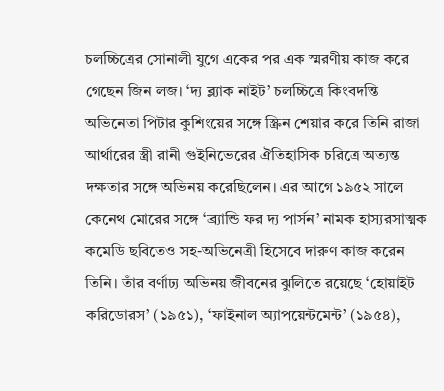চলচ্চিত্রের সোনালী যুগে একের পর এক স্মরণীয় কাজ করে গেছেন জিন লজ। ‘দ্য ব্ল্যাক নাইট’ চলচ্চিত্রে কিংবদন্তি অভিনেতা পিটার কুশিংয়ের সঙ্গে স্ক্রিন শেয়ার করে তিনি রাজা আর্থারের স্ত্রী রানী গুইনিভেরের ঐতিহাসিক চরিত্রে অত্যন্ত দক্ষতার সঙ্গে অভিনয় করেছিলেন। এর আগে ১৯৫২ সালে কেনেথ মোরের সঙ্গে ‘ব্র্যান্ডি ফর দ্য পার্সন’ নামক হাস্যরসাত্মক কমেডি ছবিতেও সহ-অভিনেত্রী হিসেবে দারুণ কাজ করেন তিনি। তাঁর বর্ণাঢ্য অভিনয় জীবনের ঝুলিতে রয়েছে ‘হোয়াইট করিডোরস’ (১৯৫১), ‘ফাইনাল অ্যাপয়েন্টমেন্ট’ (১৯৫৪),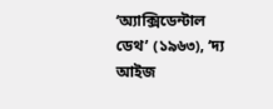‘অ্যাক্সিডেন্টাল ডেথ’ (১৯৬৩), ‘দ্য আইজ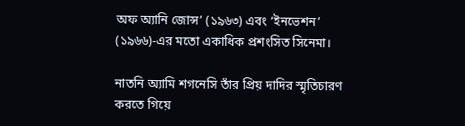অফ অ্যানি জোন্স’ (১৯৬৩) এবং ‘ইনভেশন’ (১৯৬৬)-এর মতো একাধিক প্রশংসিত সিনেমা।

নাতনি অ্যামি শগনেসি তাঁর প্রিয় দাদির স্মৃতিচারণ করতে গিয়ে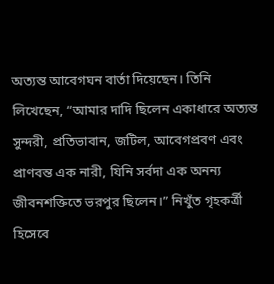অত্যন্ত আবেগঘন বার্তা দিয়েছেন। তিনি লিখেছেন, “আমার দাদি ছিলেন একাধারে অত্যন্ত সুন্দরী, প্রতিভাবান, জটিল, আবেগপ্রবণ এবং প্রাণবন্ত এক নারী, যিনি সর্বদা এক অনন্য জীবনশক্তিতে ভরপুর ছিলেন।” নিখুঁত গৃহকর্ত্রী হিসেবে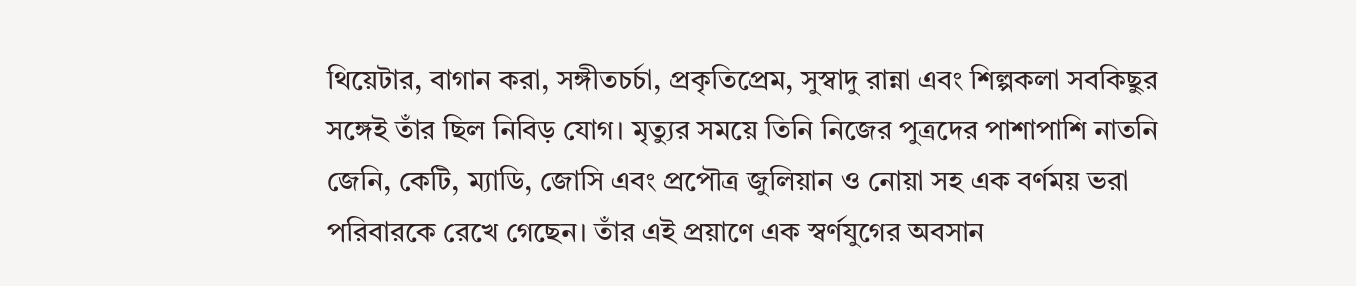থিয়েটার, বাগান করা, সঙ্গীতচর্চা, প্রকৃতিপ্রেম, সুস্বাদু রান্না এবং শিল্পকলা সবকিছুর সঙ্গেই তাঁর ছিল নিবিড় যোগ। মৃত্যুর সময়ে তিনি নিজের পুত্রদের পাশাপাশি নাতনি জেনি, কেটি, ম্যাডি, জোসি এবং প্রপৌত্র জুলিয়ান ও নোয়া সহ এক বর্ণময় ভরা পরিবারকে রেখে গেছেন। তাঁর এই প্রয়াণে এক স্বর্ণযুগের অবসান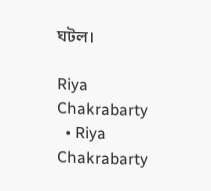ঘটল।

Riya Chakrabarty
  • Riya Chakrabarty